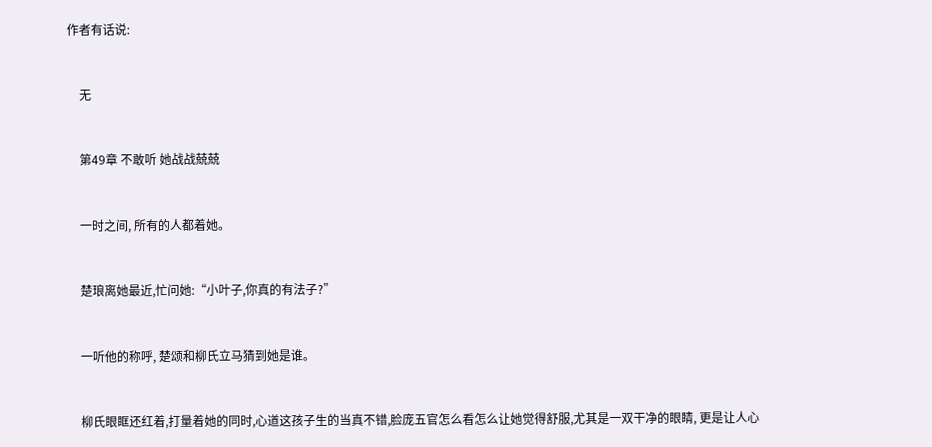作者有话说:


    无


    第49章 不敢听 她战战兢兢


    一时之间, 所有的人都着她。


    楚琅离她最近,忙问她:“小叶子,你真的有法子?”


    一听他的称呼, 楚颂和柳氏立马猜到她是谁。


    柳氏眼眶还红着,打量着她的同时,心道这孩子生的当真不错,脸庞五官怎么看怎么让她觉得舒服,尤其是一双干净的眼睛, 更是让人心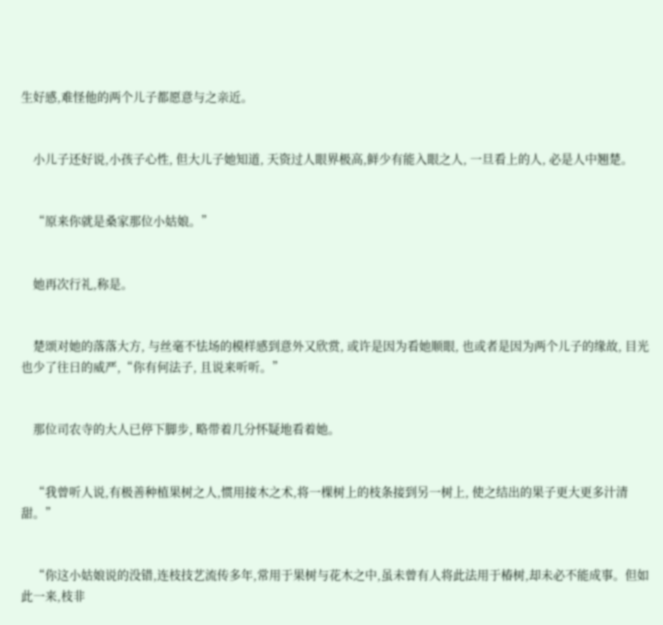生好感,难怪他的两个儿子都愿意与之亲近。


    小儿子还好说,小孩子心性, 但大儿子她知道, 天资过人眼界极高,鲜少有能入眼之人, 一旦看上的人, 必是人中翘楚。


    “原来你就是桑家那位小姑娘。”


    她再次行礼,称是。


    楚颂对她的落落大方, 与丝毫不怯场的模样感到意外又欣赏, 或许是因为看她顺眼, 也或者是因为两个儿子的缘故, 目光也少了往日的威严,“你有何法子, 且说来听听。”


    那位司农寺的大人已停下脚步, 略带着几分怀疑地看着她。


    “我曾听人说,有极善种植果树之人,惯用接木之术,将一棵树上的枝条接到另一树上, 使之结出的果子更大更多汁清甜。”


    “你这小姑娘说的没错,连枝技艺流传多年,常用于果树与花木之中,虽未曾有人将此法用于椿树,却未必不能成事。但如此一来,枝非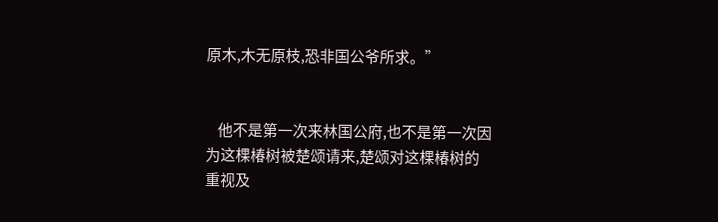原木,木无原枝,恐非国公爷所求。”


    他不是第一次来林国公府,也不是第一次因为这棵椿树被楚颂请来,楚颂对这棵椿树的重视及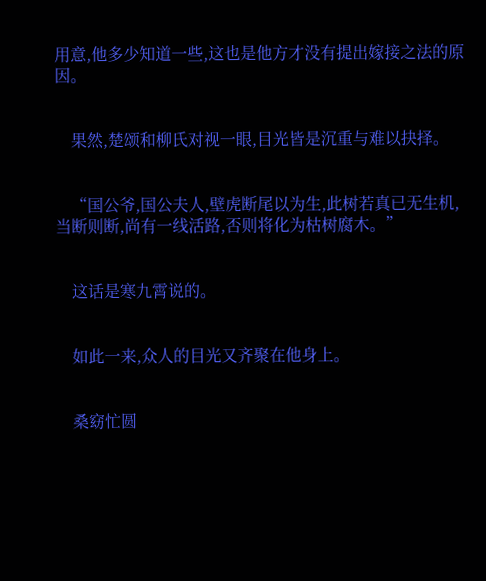用意,他多少知道一些,这也是他方才没有提出嫁接之法的原因。


    果然,楚颂和柳氏对视一眼,目光皆是沉重与难以抉择。


    “国公爷,国公夫人,壁虎断尾以为生,此树若真已无生机,当断则断,尚有一线活路,否则将化为枯树腐木。”


    这话是寒九霄说的。


    如此一来,众人的目光又齐聚在他身上。


    桑窈忙圆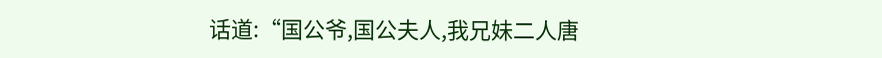话道:“国公爷,国公夫人,我兄妹二人唐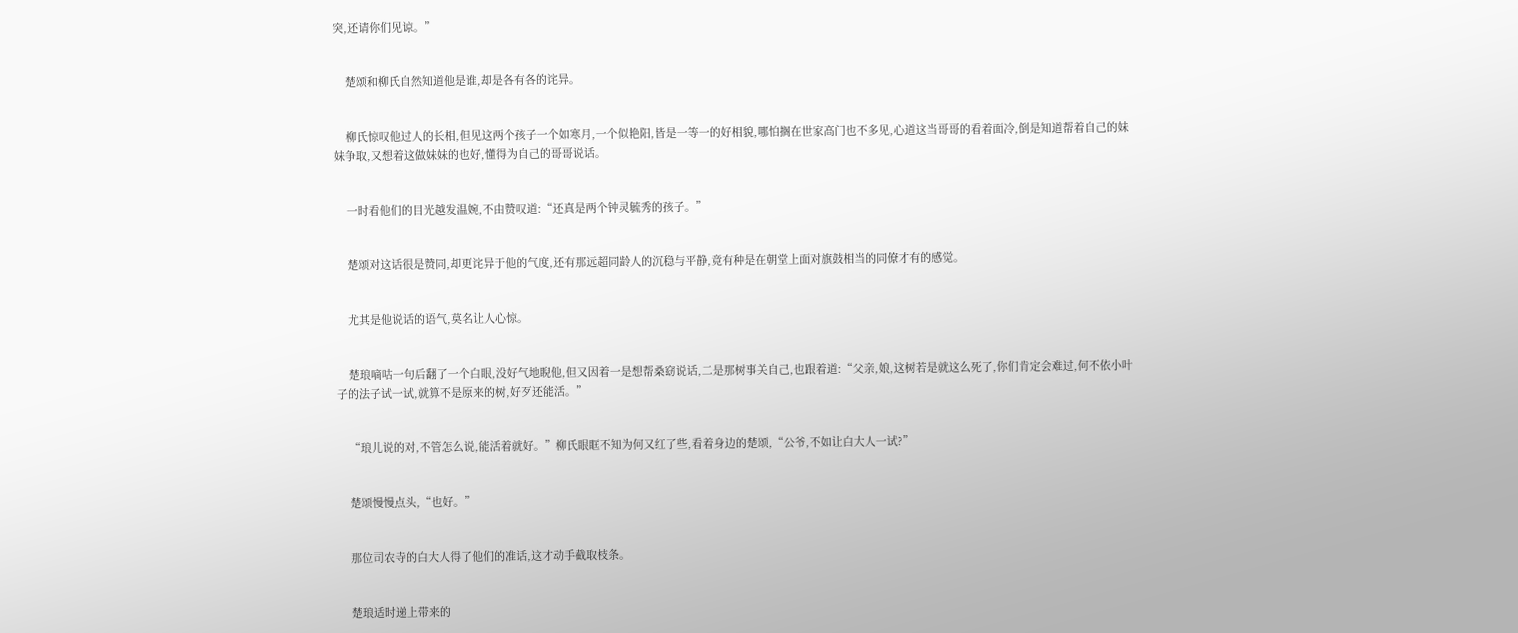突,还请你们见谅。”


    楚颂和柳氏自然知道他是谁,却是各有各的诧异。


    柳氏惊叹他过人的长相,但见这两个孩子一个如寒月,一个似艳阳,皆是一等一的好相貌,哪怕搁在世家高门也不多见,心道这当哥哥的看着面冷,倒是知道帮着自己的妹妹争取,又想着这做妹妹的也好,懂得为自己的哥哥说话。


    一时看他们的目光越发温婉,不由赞叹道:“还真是两个钟灵毓秀的孩子。”


    楚颂对这话很是赞同,却更诧异于他的气度,还有那远超同龄人的沉稳与平静,竟有种是在朝堂上面对旗鼓相当的同僚才有的感觉。


    尤其是他说话的语气,莫名让人心惊。


    楚琅嘀咕一句后翻了一个白眼,没好气地睨他,但又因着一是想帮桑窈说话,二是那树事关自己,也跟着道:“父亲,娘,这树若是就这么死了,你们肯定会难过,何不依小叶子的法子试一试,就算不是原来的树,好歹还能活。”


    “琅儿说的对,不管怎么说,能活着就好。”柳氏眼眶不知为何又红了些,看着身边的楚颂,“公爷,不如让白大人一试?”


    楚颂慢慢点头,“也好。”


    那位司农寺的白大人得了他们的准话,这才动手截取枝条。


    楚琅适时递上带来的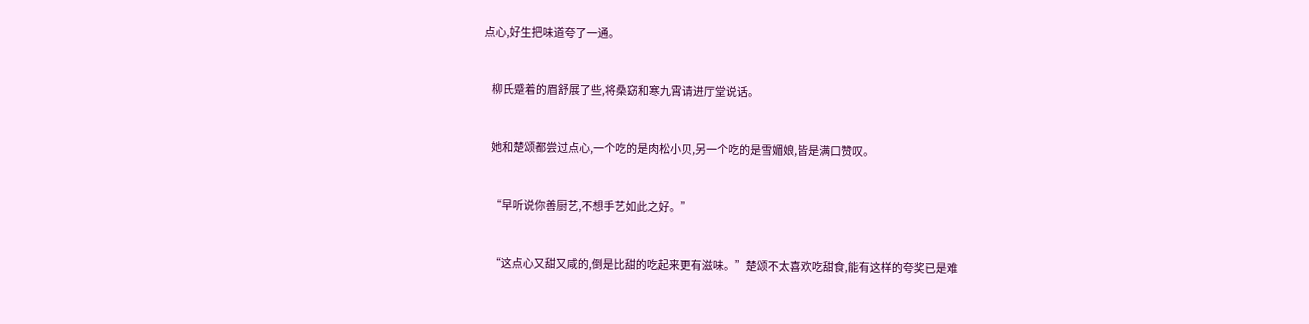点心,好生把味道夸了一通。


    柳氏蹙着的眉舒展了些,将桑窈和寒九霄请进厅堂说话。


    她和楚颂都尝过点心,一个吃的是肉松小贝,另一个吃的是雪媚娘,皆是满口赞叹。


    “早听说你善厨艺,不想手艺如此之好。”


    “这点心又甜又咸的,倒是比甜的吃起来更有滋味。”楚颂不太喜欢吃甜食,能有这样的夸奖已是难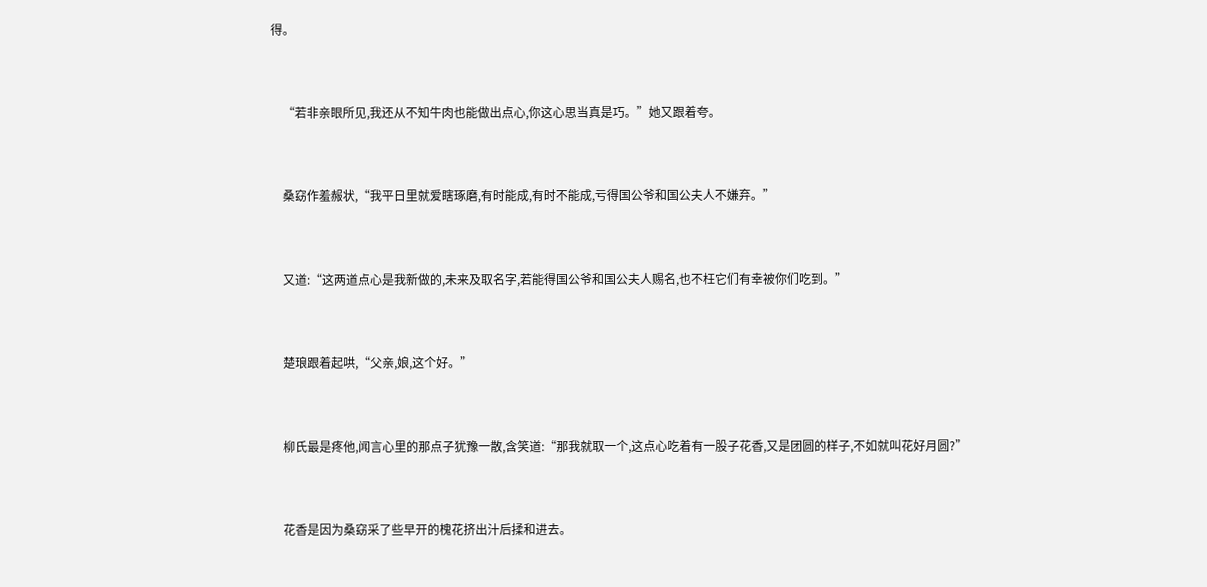得。


    “若非亲眼所见,我还从不知牛肉也能做出点心,你这心思当真是巧。”她又跟着夸。


    桑窈作羞赧状,“我平日里就爱瞎琢磨,有时能成,有时不能成,亏得国公爷和国公夫人不嫌弃。”


    又道:“这两道点心是我新做的,未来及取名字,若能得国公爷和国公夫人赐名,也不枉它们有幸被你们吃到。”


    楚琅跟着起哄,“父亲,娘,这个好。”


    柳氏最是疼他,闻言心里的那点子犹豫一散,含笑道:“那我就取一个,这点心吃着有一股子花香,又是团圆的样子,不如就叫花好月圆?”


    花香是因为桑窈采了些早开的槐花挤出汁后揉和进去。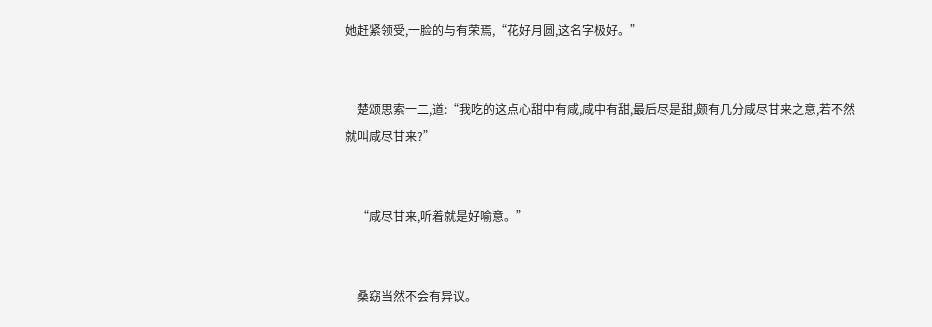她赶紧领受,一脸的与有荣焉,“花好月圆,这名字极好。”


    楚颂思索一二,道:“我吃的这点心甜中有咸,咸中有甜,最后尽是甜,颇有几分咸尽甘来之意,若不然就叫咸尽甘来?”


    “咸尽甘来,听着就是好喻意。”


    桑窈当然不会有异议。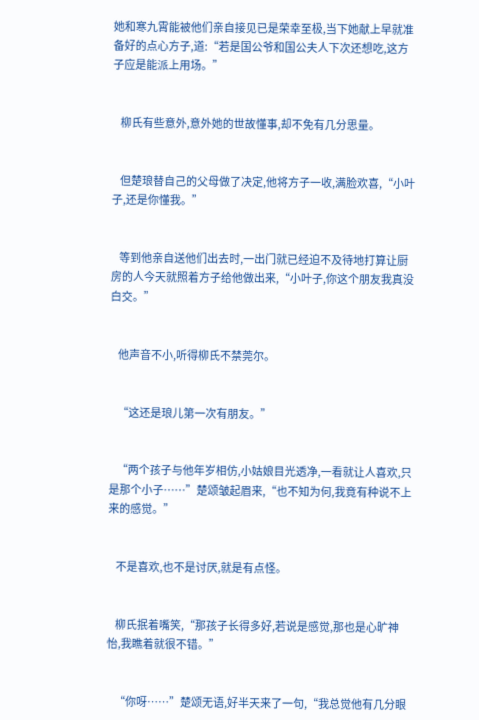她和寒九霄能被他们亲自接见已是荣幸至极,当下她献上早就准备好的点心方子,道:“若是国公爷和国公夫人下次还想吃,这方子应是能派上用场。”


    柳氏有些意外,意外她的世故懂事,却不免有几分思量。


    但楚琅替自己的父母做了决定,他将方子一收,满脸欢喜,“小叶子,还是你懂我。”


    等到他亲自送他们出去时,一出门就已经迫不及待地打算让厨房的人今天就照着方子给他做出来,“小叶子,你这个朋友我真没白交。”


    他声音不小,听得柳氏不禁莞尔。


    “这还是琅儿第一次有朋友。”


    “两个孩子与他年岁相仿,小姑娘目光透净,一看就让人喜欢,只是那个小子……”楚颂皱起眉来,“也不知为何,我竟有种说不上来的感觉。”


    不是喜欢,也不是讨厌,就是有点怪。


    柳氏抿着嘴笑,“那孩子长得多好,若说是感觉,那也是心旷神怡,我瞧着就很不错。”


    “你呀……”楚颂无语,好半天来了一句,“我总觉他有几分眼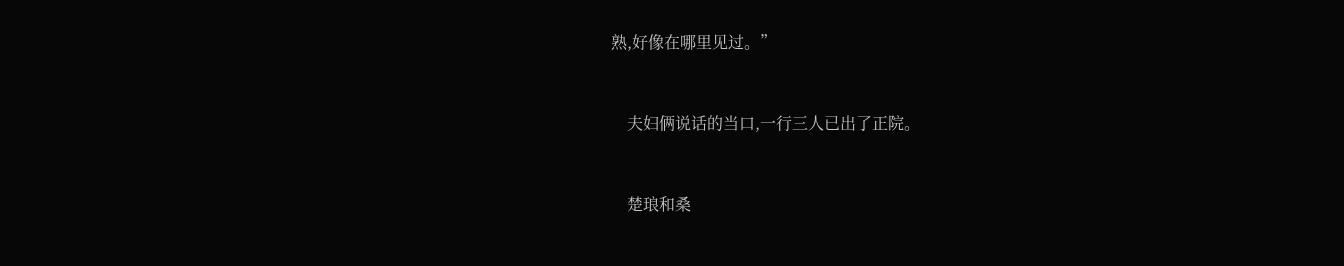熟,好像在哪里见过。”


    夫妇俩说话的当口,一行三人已出了正院。


    楚琅和桑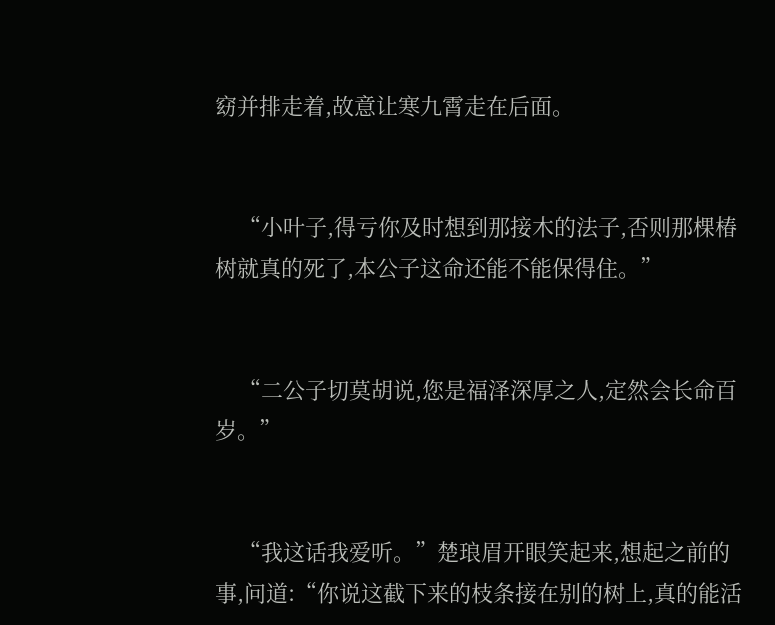窈并排走着,故意让寒九霄走在后面。


    “小叶子,得亏你及时想到那接木的法子,否则那棵椿树就真的死了,本公子这命还能不能保得住。”


    “二公子切莫胡说,您是福泽深厚之人,定然会长命百岁。”


    “我这话我爱听。”楚琅眉开眼笑起来,想起之前的事,问道:“你说这截下来的枝条接在别的树上,真的能活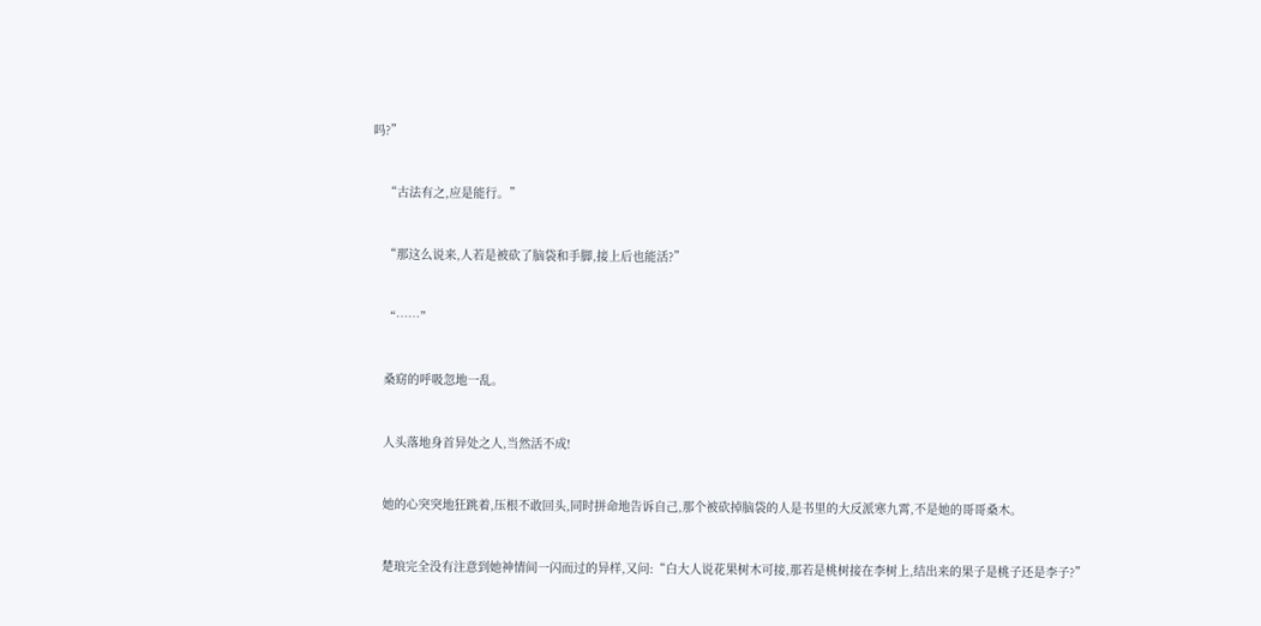吗?”


    “古法有之,应是能行。”


    “那这么说来,人若是被砍了脑袋和手脚,接上后也能活?”


    “……”


    桑窈的呼吸忽地一乱。


    人头落地身首异处之人,当然活不成!


    她的心突突地狂跳着,压根不敢回头,同时拼命地告诉自己,那个被砍掉脑袋的人是书里的大反派寒九霄,不是她的哥哥桑木。


    楚琅完全没有注意到她神情间一闪而过的异样,又问:“白大人说花果树木可接,那若是桃树接在李树上,结出来的果子是桃子还是李子?”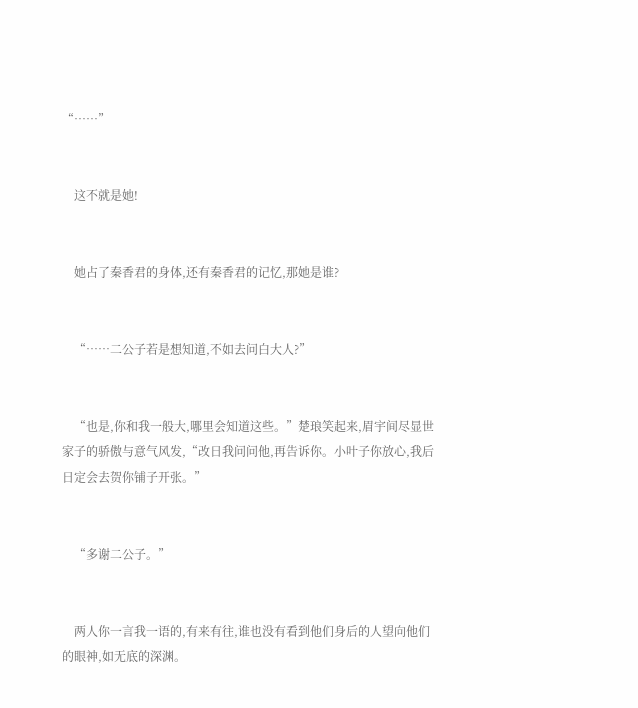“……”


    这不就是她!


    她占了秦香君的身体,还有秦香君的记忆,那她是谁?


    “……二公子若是想知道,不如去问白大人?”


    “也是,你和我一般大,哪里会知道这些。”楚琅笑起来,眉宇间尽显世家子的骄傲与意气风发,“改日我问问他,再告诉你。小叶子你放心,我后日定会去贺你铺子开张。”


    “多谢二公子。”


    两人你一言我一语的,有来有往,谁也没有看到他们身后的人望向他们的眼神,如无底的深渊。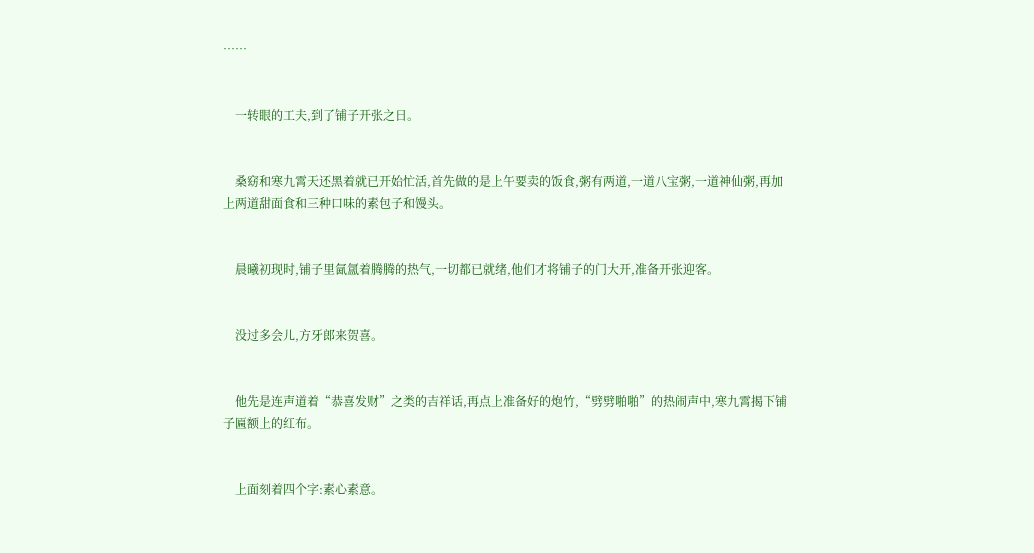……


    一转眼的工夫,到了铺子开张之日。


    桑窈和寒九霄天还黑着就已开始忙活,首先做的是上午要卖的饭食,粥有两道,一道八宝粥,一道神仙粥,再加上两道甜面食和三种口味的素包子和馒头。


    晨曦初现时,铺子里氤氲着腾腾的热气,一切都已就绪,他们才将铺子的门大开,准备开张迎客。


    没过多会儿,方牙郎来贺喜。


    他先是连声道着“恭喜发财”之类的吉祥话,再点上准备好的炮竹,“劈劈啪啪”的热闹声中,寒九霄揭下铺子匾额上的红布。


    上面刻着四个字:素心素意。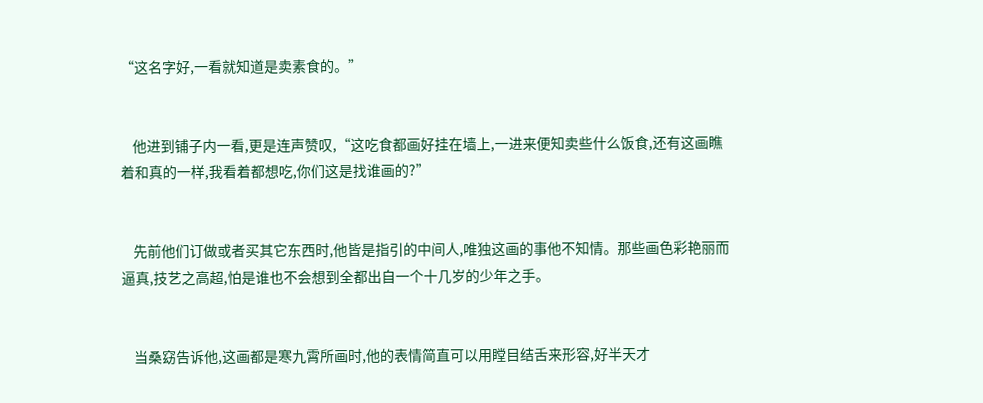“这名字好,一看就知道是卖素食的。”


    他进到铺子内一看,更是连声赞叹,“这吃食都画好挂在墙上,一进来便知卖些什么饭食,还有这画瞧着和真的一样,我看着都想吃,你们这是找谁画的?”


    先前他们订做或者买其它东西时,他皆是指引的中间人,唯独这画的事他不知情。那些画色彩艳丽而逼真,技艺之高超,怕是谁也不会想到全都出自一个十几岁的少年之手。


    当桑窈告诉他,这画都是寒九霄所画时,他的表情简直可以用瞠目结舌来形容,好半天才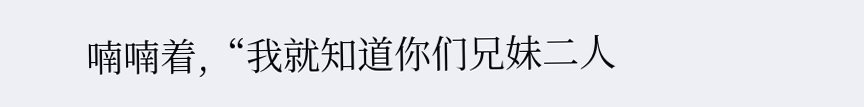喃喃着,“我就知道你们兄妹二人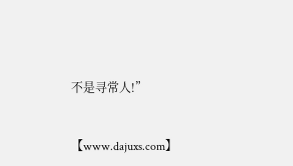不是寻常人!”


【www.dajuxs.com】